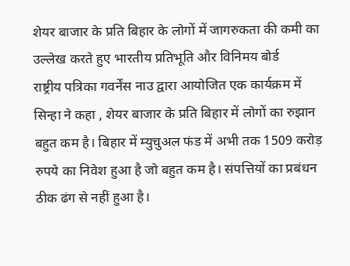शेयर बाजार के प्रति बिहार के लोगों में जागरुकता की कमी का उल्लेख करते हुए भारतीय प्रतिभूति और विनिमय बोर्ड
राष्ट्रीय पत्रिका गवर्नेंस नाउ द्वारा आयोजित एक कार्यक्रम में सिन्हा ने कहा , शेयर बाजार के प्रति बिहार में लोगों का रुझान बहुत कम है। बिहार में म्युचुअल फंड में अभी तक 1509 करोड़ रुपये का निवेश हुआ है जो बहुत कम है। संपत्तियों का प्रबंधन ठीक ढंग से नहीं हुआ है।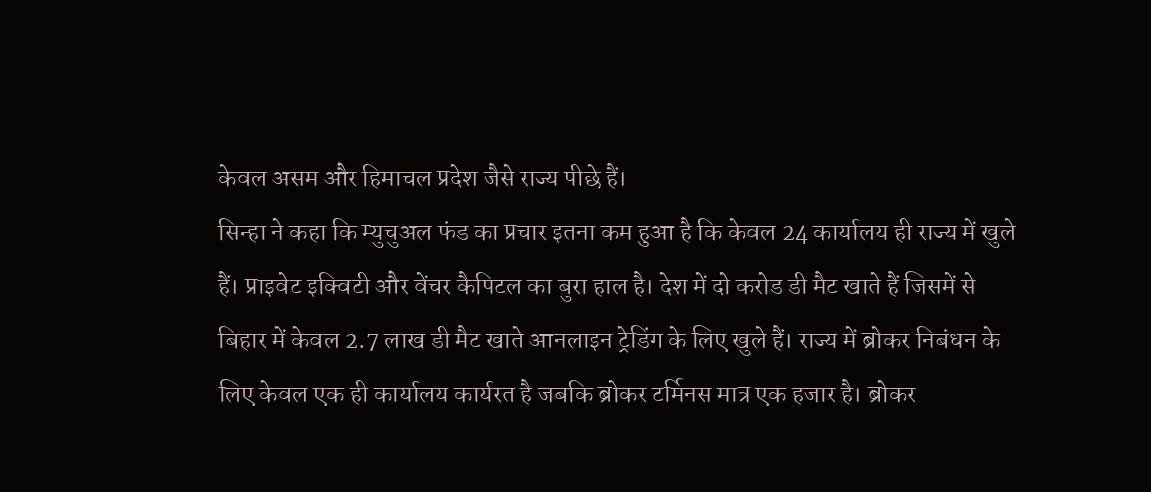केवल असम और हिमाचल प्रदेश जैसे राज्य पीछे हैं।
सिन्हा ने कहा कि म्युचुअल फंड का प्रचार इतना कम हुआ है कि केवल 24 कार्यालय ही राज्य में खुले हैं। प्राइवेट इक्विटी और वेंचर कैपिटल का बुरा हाल है। देश में दो करोड डी मैट खाते हैं जिसमें से बिहार में केवल 2.7 लाख डी मैट खाते आनलाइन ट्रेडिंग के लिए खुले हैं। राज्य में ब्रोकर निबंधन के लिए केवल एक ही कार्यालय कार्यरत है जबकि ब्रोकर टर्मिनस मात्र एक हजार है। ब्रोकर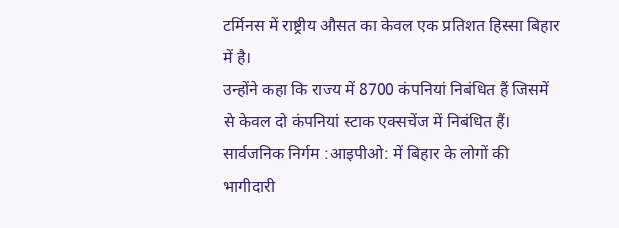टर्मिनस में राष्ट्रीय औसत का केवल एक प्रतिशत हिस्सा बिहार में है।
उन्होंने कहा कि राज्य में 8700 कंपनियां निबंधित हैं जिसमें से केवल दो कंपनियां स्टाक एक्सचेंज में निबंधित हैं।
सार्वजनिक निर्गम :आइपीओ: में बिहार के लोगों की भागीदारी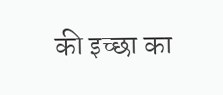की इच्छा का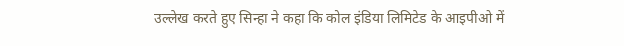उल्लेख करते हुए सिन्हा ने कहा कि कोल इंडिया लिमिटेड के आइपीओ में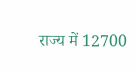राज्य में 12700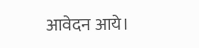आवेदन आये।